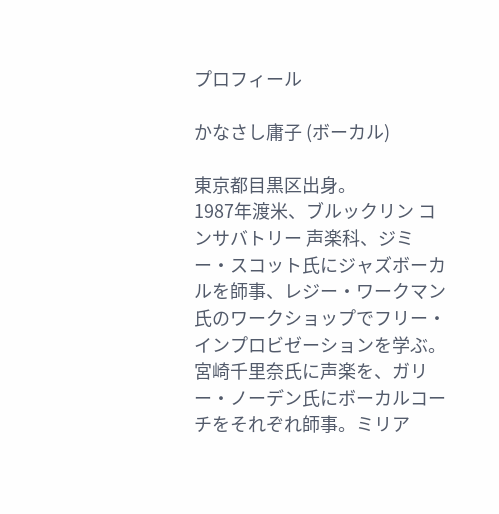プロフィール

かなさし庸子 (ボーカル)

東京都目黒区出身。
1987年渡米、ブルックリン コンサバトリー 声楽科、ジミー・スコット氏にジャズボーカルを師事、レジー・ワークマン氏のワークショップでフリー・インプロビゼーションを学ぶ。宮崎千里奈氏に声楽を、ガリー・ノーデン氏にボーカルコーチをそれぞれ師事。ミリア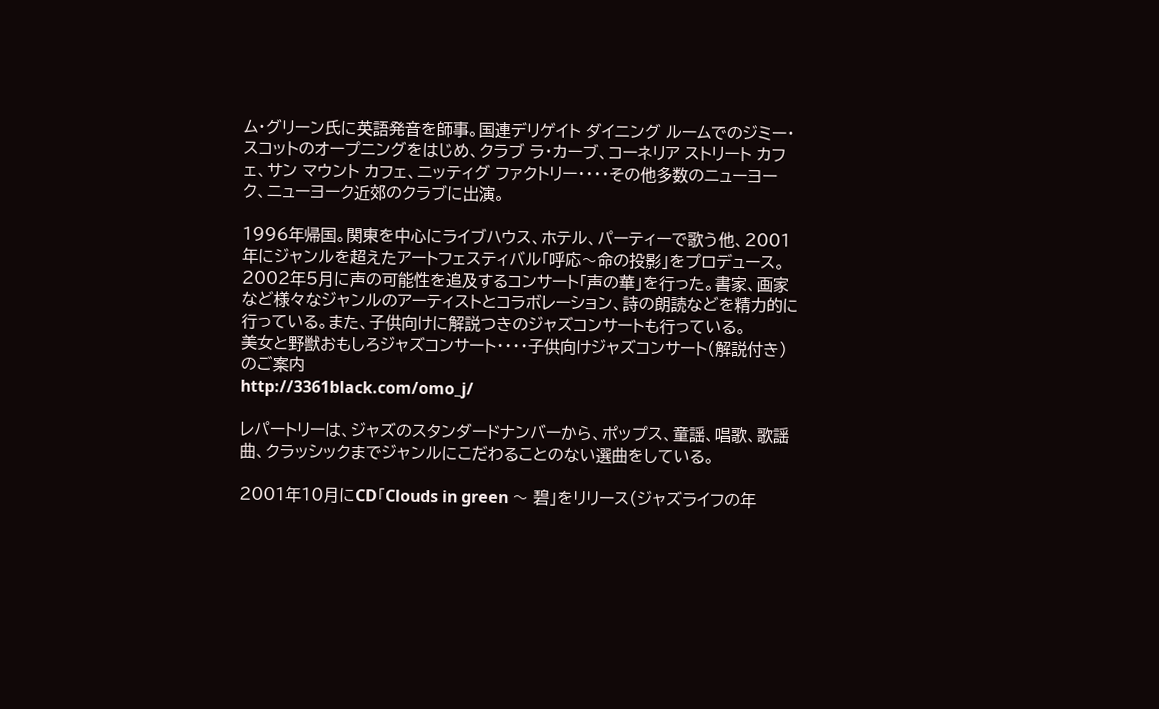ム・グリーン氏に英語発音を師事。国連デリゲイト ダイニング ルームでのジミー・スコットのオープニングをはじめ、クラブ ラ・カーブ、コーネリア ストリート カフェ、サン マウント カフェ、ニッティグ ファクトリー・・・・その他多数のニューヨーク、ニューヨーク近郊のクラブに出演。

1996年帰国。関東を中心にライブハウス、ホテル、パーティーで歌う他、2001年にジャンルを超えたアートフェスティバル「呼応〜命の投影」をプロデュース。2002年5月に声の可能性を追及するコンサート「声の華」を行った。書家、画家など様々なジャンルのアーティストとコラボレーション、詩の朗読などを精力的に行っている。また、子供向けに解説つきのジャズコンサートも行っている。
美女と野獣おもしろジャズコンサート・・・・子供向けジャズコンサート(解説付き)のご案内
http://3361black.com/omo_j/

レパートリーは、ジャズのスタンダードナンバーから、ポップス、童謡、唱歌、歌謡曲、クラッシックまでジャンルにこだわることのない選曲をしている。

2001年10月にCD「Clouds in green 〜 碧」をリリース(ジャズライフの年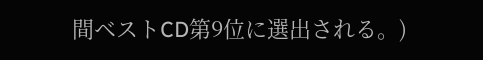間ベストCD第9位に選出される。)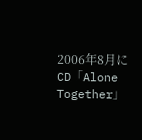2006年8月にCD「Alone Together」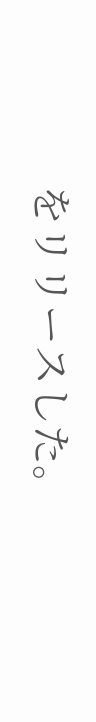をリリースした。